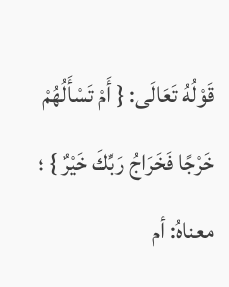قَوْلُهُ تَعَالَى: { أَمْ تَسْأَلُهُمْ خَرْجًا فَخَرَاجُ رَبِّكَ خَيْرٌ } ؛ معناهُ: أم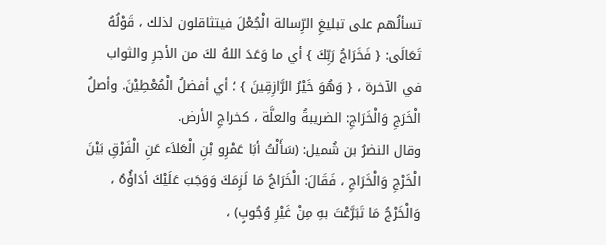تسألُهم على تبليغِ الرِّسالة الْجُعْلَ فيتثاقلون لذلك ، قَوْلُهُ تَعَالَى: { فَخَرَاجُ رَبِّكَ } أي ما وَعَدَ اللهُ لكَ من الأجرِ والثواب في الآخرة ، { وَهُوَ خَيْرُ الرَّازِقِينَ } ؛ أي أفضلُ الْمُعْطِيْنَ. وأصلُ الْخَرَجِ وَالْخَرَاجِ: الضريبةُ والعلَّة ، كخراجِ الأرض.
وقال النضرُ بن شُميل: (سَأَلْتُ أبَا عَمْرِو بْنِ الْعَلاَء عَنِ الْفَرْقِ بَيْنَ الْخَرْجِ وَالْخَرَاجِ ، فَقَالَ: الْخَرَاجُ مَا لَزِمَكَ وَوَجَبَ عَلَيْكَ أدَاؤُهُ ، وَالْخَرْجُ مَا تَبَرَّعْتَ بهِ مِنْ غَيْرِ وُجُوبٍ) ،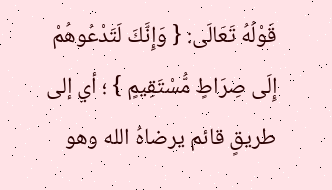قَوْلُهُ تَعَالَى: { وَإِنَّكَ لَتَدْعُوهُمْ إِلَى صِرَاطٍ مُّسْتَقِيمٍ } ؛ أي إلى طريقٍ قائم يرضاهُ الله وهو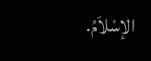الإسْلاَمُ.